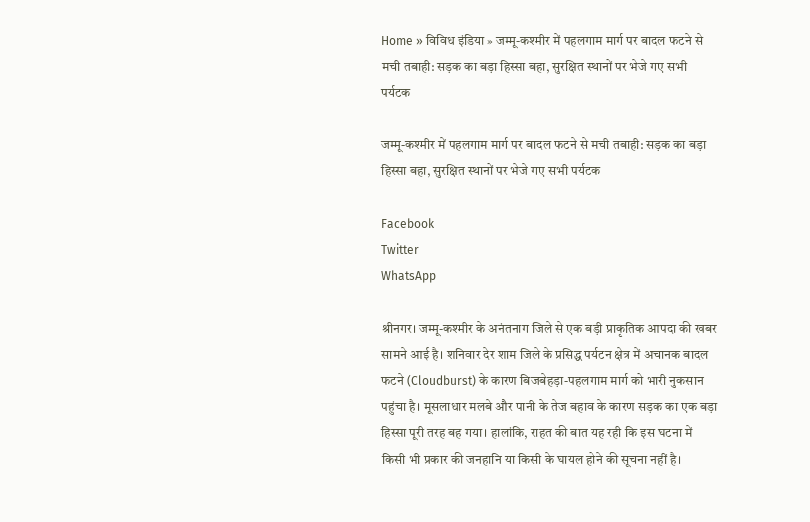Home » विविध इंडिया » जम्मू-कश्मीर में पहलगाम मार्ग पर बादल फटने से मची तबाही: सड़क का बड़ा हिस्सा बहा, सुरक्षित स्थानों पर भेजे गए सभी पर्यटक

जम्मू-कश्मीर में पहलगाम मार्ग पर बादल फटने से मची तबाही: सड़क का बड़ा हिस्सा बहा, सुरक्षित स्थानों पर भेजे गए सभी पर्यटक

Facebook
Twitter
WhatsApp

श्रीनगर। जम्मू-कश्मीर के अनंतनाग जिले से एक बड़ी प्राकृतिक आपदा की खबर सामने आई है। शनिवार देर शाम जिले के प्रसिद्ध पर्यटन क्षेत्र में अचानक बादल फटने (Cloudburst) के कारण बिजबेहड़ा-पहलगाम मार्ग को भारी नुकसान पहुंचा है। मूसलाधार मलबे और पानी के तेज बहाव के कारण सड़क का एक बड़ा हिस्सा पूरी तरह बह गया। हालांकि, राहत की बात यह रही कि इस घटना में किसी भी प्रकार की जनहानि या किसी के घायल होने की सूचना नहीं है।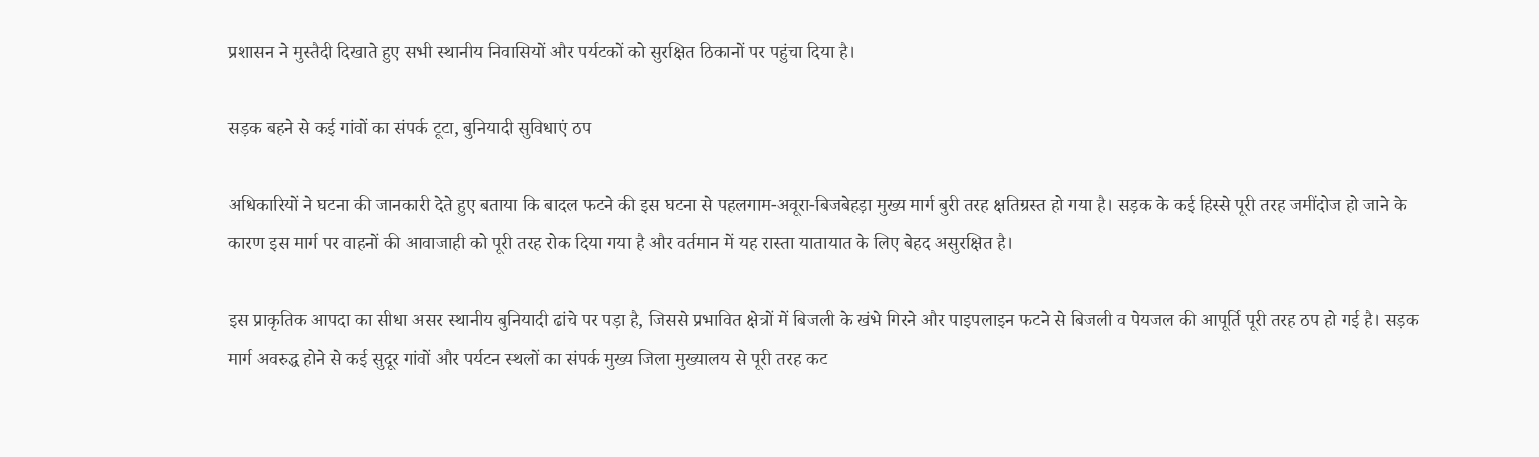प्रशासन ने मुस्तैदी दिखाते हुए सभी स्थानीय निवासियों और पर्यटकों को सुरक्षित ठिकानों पर पहुंचा दिया है।

सड़क बहने से कई गांवों का संपर्क टूटा, बुनियादी सुविधाएं ठप

अधिकारियों ने घटना की जानकारी देते हुए बताया कि बादल फटने की इस घटना से पहलगाम-अवूरा-बिजबेहड़ा मुख्य मार्ग बुरी तरह क्षतिग्रस्त हो गया है। सड़क के कई हिस्से पूरी तरह जमींदोज हो जाने के कारण इस मार्ग पर वाहनों की आवाजाही को पूरी तरह रोक दिया गया है और वर्तमान में यह रास्ता यातायात के लिए बेहद असुरक्षित है।

इस प्राकृतिक आपदा का सीधा असर स्थानीय बुनियादी ढांचे पर पड़ा है, जिससे प्रभावित क्षेत्रों में बिजली के खंभे गिरने और पाइपलाइन फटने से बिजली व पेयजल की आपूर्ति पूरी तरह ठप हो गई है। सड़क मार्ग अवरुद्ध होने से कई सुदूर गांवों और पर्यटन स्थलों का संपर्क मुख्य जिला मुख्यालय से पूरी तरह कट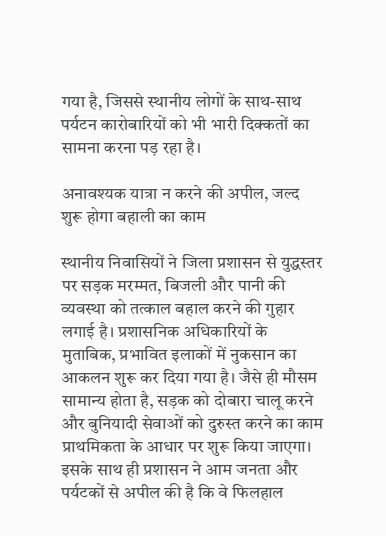गया है, जिससे स्थानीय लोगों के साथ-साथ पर्यटन कारोबारियों को भी भारी दिक्कतों का सामना करना पड़ रहा है।

अनावश्यक यात्रा न करने की अपील, जल्द शुरू होगा बहाली का काम

स्थानीय निवासियों ने जिला प्रशासन से युद्धस्तर पर सड़क मरम्मत, बिजली और पानी की व्यवस्था को तत्काल बहाल करने की गुहार लगाई है। प्रशासनिक अधिकारियों के मुताबिक, प्रभावित इलाकों में नुकसान का आकलन शुरू कर दिया गया है। जैसे ही मौसम सामान्य होता है, सड़क को दोबारा चालू करने और बुनियादी सेवाओं को दुरुस्त करने का काम प्राथमिकता के आधार पर शुरू किया जाएगा। इसके साथ ही प्रशासन ने आम जनता और पर्यटकों से अपील की है कि वे फिलहाल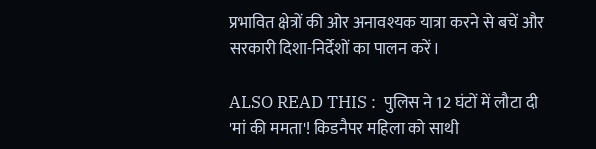प्रभावित क्षेत्रों की ओर अनावश्यक यात्रा करने से बचें और सरकारी दिशा-निर्देशों का पालन करें।

ALSO READ THIS :  पुलिस ने 12 घंटों में लौटा दी 'मां की ममता'! किडनैपर महिला को साथी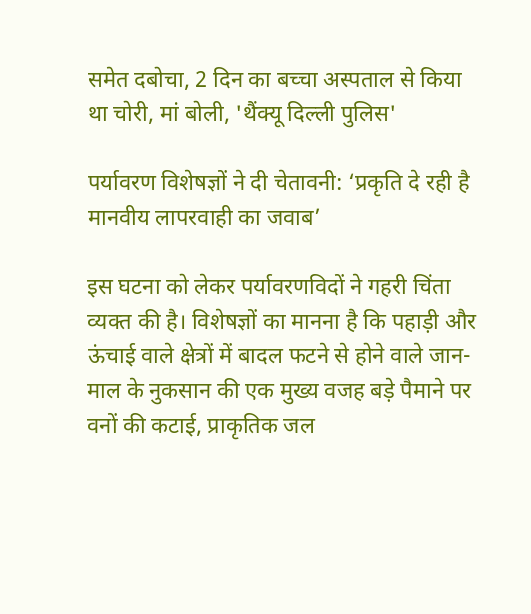समेत दबोचा, 2 दिन का बच्चा अस्पताल से किया था चोरी, मां बोली, 'थैंक्यू दिल्ली पुलिस'

पर्यावरण विशेषज्ञों ने दी चेतावनी: ‘प्रकृति दे रही है मानवीय लापरवाही का जवाब’

इस घटना को लेकर पर्यावरणविदों ने गहरी चिंता व्यक्त की है। विशेषज्ञों का मानना है कि पहाड़ी और ऊंचाई वाले क्षेत्रों में बादल फटने से होने वाले जान-माल के नुकसान की एक मुख्य वजह बड़े पैमाने पर वनों की कटाई, प्राकृतिक जल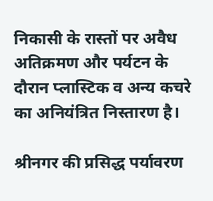निकासी के रास्तों पर अवैध अतिक्रमण और पर्यटन के दौरान प्लास्टिक व अन्य कचरे का अनियंत्रित निस्तारण है।

श्रीनगर की प्रसिद्ध पर्यावरण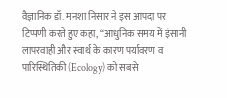वैज्ञानिक डॉ. मनशा निसार ने इस आपदा पर टिप्पणी करते हुए कहा, “आधुनिक समय में इंसानी लापरवाही और स्वार्थ के कारण पर्यावरण व पारिस्थितिकी (Ecology) को सबसे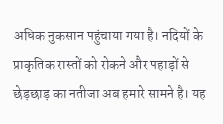अधिक नुकसान पहुंचाया गया है। नदियों के प्राकृतिक रास्तों को रोकने और पहाड़ों से छेड़छाड़ का नतीजा अब हमारे सामने है। यह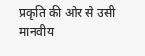प्रकृति की ओर से उसी मानवीय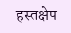हस्तक्षेप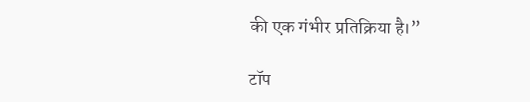की एक गंभीर प्रतिक्रिया है।”

टॉप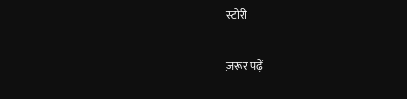स्टोरी

ज़रूर पढ़ें